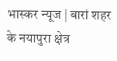भास्कर न्यूज | बारां शहर के नयापुरा क्षेत्र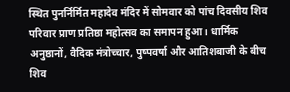स्थित पुनर्निर्मित महादेव मंदिर में सोमवार को पांच दिवसीय शिव परिवार प्राण प्रतिष्ठा महोत्सव का समापन हुआ। धार्मिक अनुष्ठानों, वैदिक मंत्रोच्चार, पुष्पवर्षा और आतिशबाजी के बीच शिव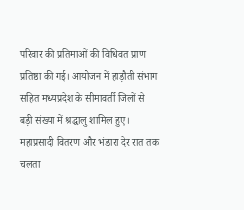परिवार की प्रतिमाओं की विधिवत प्राण प्रतिष्ठा की गई। आयोजन में हाड़ौती संभाग सहित मध्यप्रदेश के सीमावर्ती जिलों से बड़ी संख्या में श्रद्धालु शामिल हुए। महाप्रसादी वितरण और भंडारा देर रात तक चलता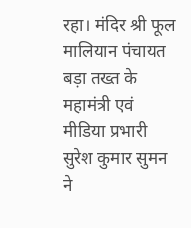रहा। मंदिर श्री फूल मालियान पंचायत बड़ा तख्त के महामंत्री एवं मीडिया प्रभारी सुरेश कुमार सुमन ने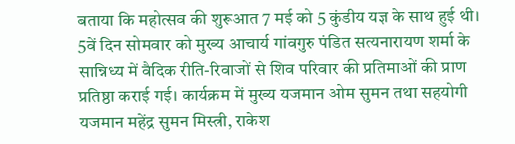बताया कि महोत्सव की शुरूआत 7 मई को 5 कुंडीय यज्ञ के साथ हुई थी। 5वें दिन सोमवार को मुख्य आचार्य गांवगुरु पंडित सत्यनारायण शर्मा के सान्निध्य में वैदिक रीति-रिवाजों से शिव परिवार की प्रतिमाओं की प्राण प्रतिष्ठा कराई गई। कार्यक्रम में मुख्य यजमान ओम सुमन तथा सहयोगी यजमान महेंद्र सुमन मिस्त्री, राकेश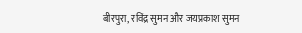बीरपुरा, रविंद्र सुमन और जयप्रकाश सुमन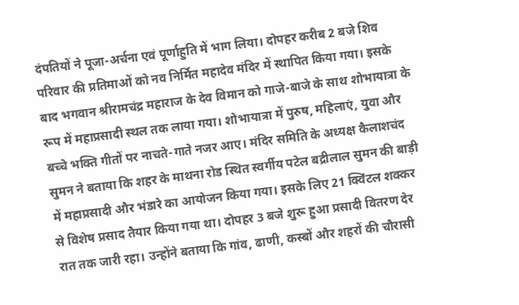दंपतियों ने पूजा-अर्चना एवं पूर्णाहुति में भाग लिया। दोपहर करीब 2 बजे शिव परिवार की प्रतिमाओं को नव निर्मित महादेव मंदिर में स्थापित किया गया। इसके बाद भगवान श्रीरामचंद्र महाराज के देव विमान को गाजे-बाजे के साथ शोभायात्रा के रूप में महाप्रसादी स्थल तक लाया गया। शोभायात्रा में पुरुष, महिलाएं, युवा और बच्चे भक्ति गीतों पर नाचते-गाते नजर आए। मंदिर समिति के अध्यक्ष कैलाशचंद सुमन ने बताया कि शहर के माथना रोड स्थित स्वर्गीय पटेल बद्रीलाल सुमन की बाड़ी में महाप्रसादी और भंडारे का आयोजन किया गया। इसके लिए 21 क्विंटल शक्कर से विशेष प्रसाद तैयार किया गया था। दोपहर 3 बजे शुरू हुआ प्रसादी वितरण देर रात तक जारी रहा। उन्होंने बताया कि गांव, ढाणी, कस्बों और शहरों की चौरासी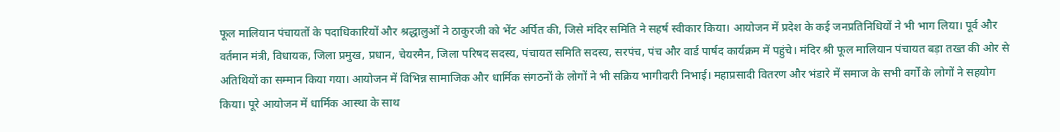फूल मालियान पंचायतों के पदाधिकारियों और श्रद्धालुओं ने ठाकुरजी को भेंट अर्पित की, जिसे मंदिर समिति ने सहर्ष स्वीकार किया। आयोजन में प्रदेश के कई जनप्रतिनिधियों ने भी भाग लिया। पूर्व और वर्तमान मंत्री, विधायक, जिला प्रमुख, प्रधान, चेयरमैन, जिला परिषद सदस्य, पंचायत समिति सदस्य, सरपंच, पंच और वार्ड पार्षद कार्यक्रम में पहुंचे। मंदिर श्री फूल मालियान पंचायत बड़ा तख्त की ओर से अतिथियों का सम्मान किया गया। आयोजन में विभिन्न सामाजिक और धार्मिक संगठनों के लोगों ने भी सक्रिय भागीदारी निभाई। महाप्रसादी वितरण और भंडारे में समाज के सभी वर्गों के लोगों ने सहयोग किया। पूरे आयोजन में धार्मिक आस्था के साथ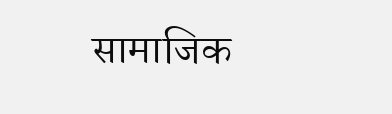सामाजिक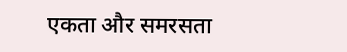एकता और समरसता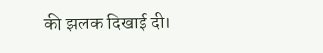की झलक दिखाई दी।